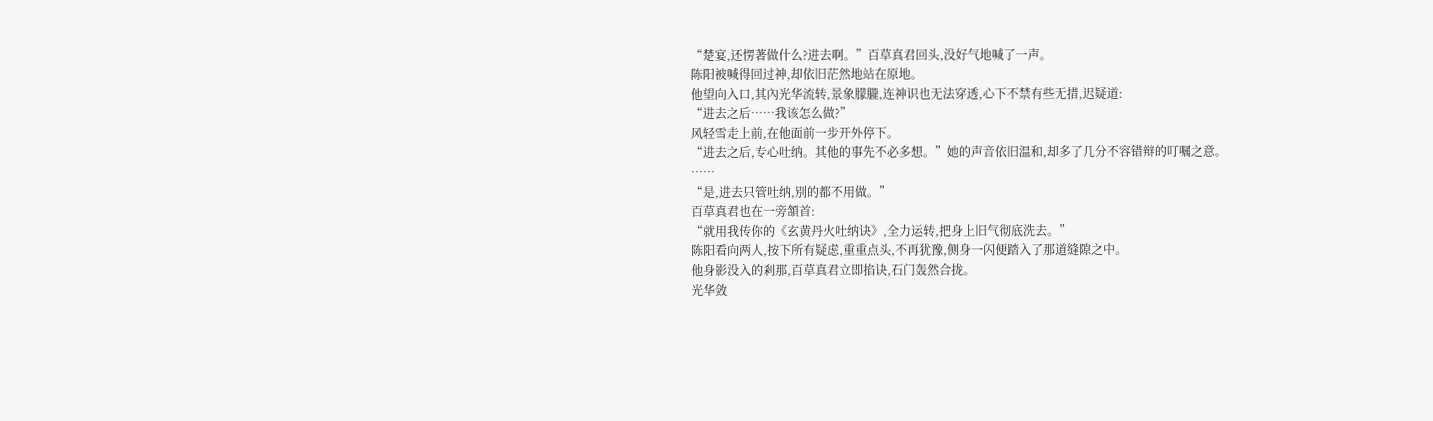“楚宴,还愣著做什么?进去啊。”百草真君回头,没好气地喊了一声。
陈阳被喊得回过神,却依旧茫然地站在原地。
他望向入口,其內光华流转,景象朦朧,连神识也无法穿透,心下不禁有些无措,迟疑道:
“进去之后……我该怎么做?”
风轻雪走上前,在他面前一步开外停下。
“进去之后,专心吐纳。其他的事先不必多想。”她的声音依旧温和,却多了几分不容错辩的叮嘱之意。
……
“是,进去只管吐纳,別的都不用做。”
百草真君也在一旁頷首:
“就用我传你的《玄黄丹火吐纳诀》,全力运转,把身上旧气彻底洗去。”
陈阳看向两人,按下所有疑虑,重重点头,不再犹豫,侧身一闪便踏入了那道缝隙之中。
他身影没入的剎那,百草真君立即掐诀,石门轰然合拢。
光华敛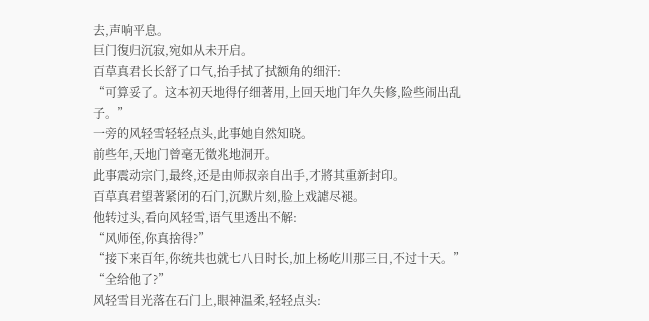去,声响平息。
巨门復归沉寂,宛如从未开启。
百草真君长长舒了口气,抬手拭了拭额角的细汗:
“可算妥了。这本初天地得仔细著用,上回天地门年久失修,险些闹出乱子。”
一旁的风轻雪轻轻点头,此事她自然知晓。
前些年,天地门曾毫无徵兆地洞开。
此事震动宗门,最终,还是由师叔亲自出手,才將其重新封印。
百草真君望著紧闭的石门,沉默片刻,脸上戏謔尽褪。
他转过头,看向风轻雪,语气里透出不解:
“风师侄,你真捨得?”
“接下来百年,你统共也就七八日时长,加上杨屹川那三日,不过十天。”
“全给他了?”
风轻雪目光落在石门上,眼神温柔,轻轻点头: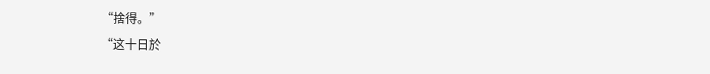“捨得。”
“这十日於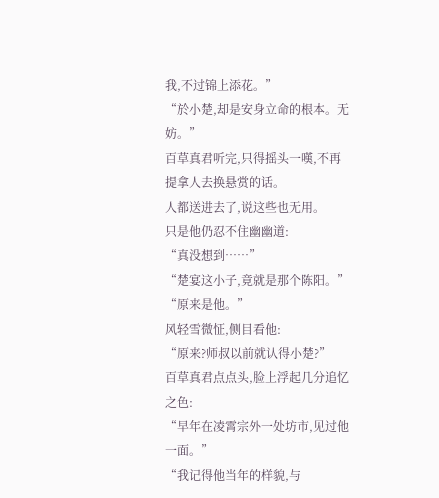我,不过锦上添花。”
“於小楚,却是安身立命的根本。无妨。”
百草真君听完,只得摇头一嘆,不再提拿人去换悬赏的话。
人都送进去了,说这些也无用。
只是他仍忍不住幽幽道:
“真没想到……”
“楚宴这小子,竟就是那个陈阳。”
“原来是他。”
风轻雪微怔,侧目看他:
“原来?师叔以前就认得小楚?”
百草真君点点头,脸上浮起几分追忆之色:
“早年在凌霄宗外一处坊市,见过他一面。”
“我记得他当年的样貌,与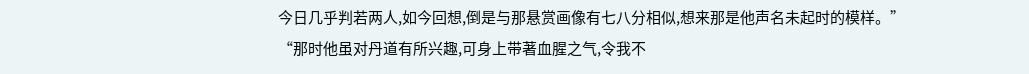今日几乎判若两人,如今回想,倒是与那悬赏画像有七八分相似,想来那是他声名未起时的模样。”
“那时他虽对丹道有所兴趣,可身上带著血腥之气,令我不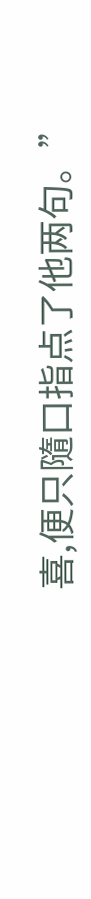喜,便只隨口指点了他两句。”